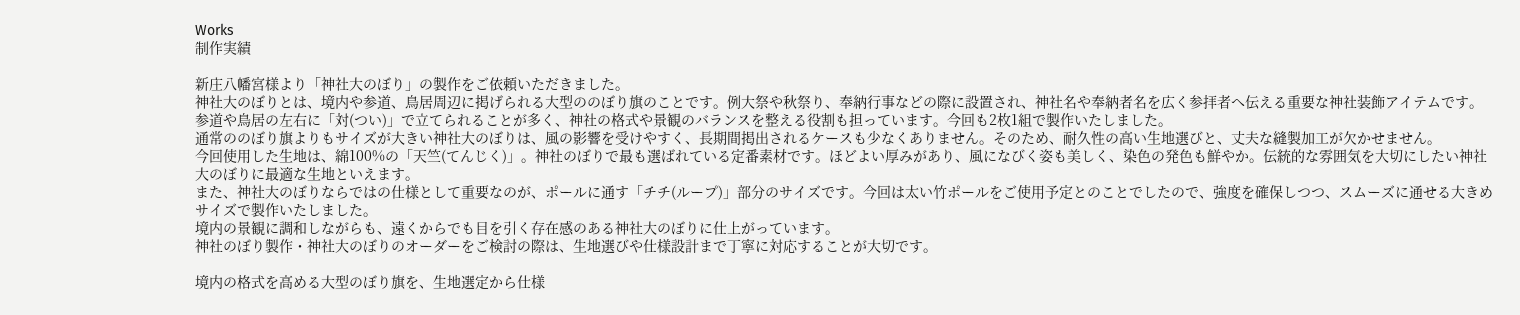Works
制作実績

新庄八幡宮様より「神社大のぼり」の製作をご依頼いただきました。
神社大のぼりとは、境内や参道、鳥居周辺に掲げられる大型ののぼり旗のことです。例大祭や秋祭り、奉納行事などの際に設置され、神社名や奉納者名を広く参拝者へ伝える重要な神社装飾アイテムです。参道や鳥居の左右に「対(つい)」で立てられることが多く、神社の格式や景観のバランスを整える役割も担っています。今回も2枚1組で製作いたしました。
通常ののぼり旗よりもサイズが大きい神社大のぼりは、風の影響を受けやすく、長期間掲出されるケースも少なくありません。そのため、耐久性の高い生地選びと、丈夫な縫製加工が欠かせません。
今回使用した生地は、綿100%の「天竺(てんじく)」。神社のぼりで最も選ばれている定番素材です。ほどよい厚みがあり、風になびく姿も美しく、染色の発色も鮮やか。伝統的な雰囲気を大切にしたい神社大のぼりに最適な生地といえます。
また、神社大のぼりならではの仕様として重要なのが、ポールに通す「チチ(ループ)」部分のサイズです。今回は太い竹ポールをご使用予定とのことでしたので、強度を確保しつつ、スムーズに通せる大きめサイズで製作いたしました。
境内の景観に調和しながらも、遠くからでも目を引く存在感のある神社大のぼりに仕上がっています。
神社のぼり製作・神社大のぼりのオーダーをご検討の際は、生地選びや仕様設計まで丁寧に対応することが大切です。

境内の格式を高める大型のぼり旗を、生地選定から仕様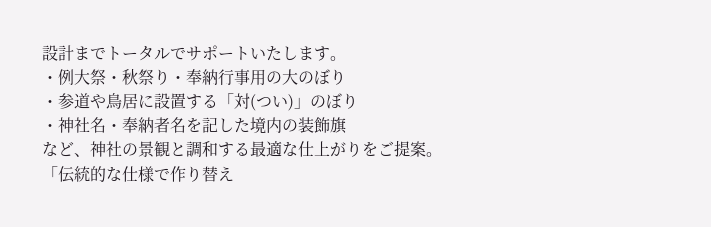設計までトータルでサポートいたします。
・例大祭・秋祭り・奉納行事用の大のぼり
・参道や鳥居に設置する「対(つい)」のぼり
・神社名・奉納者名を記した境内の装飾旗
など、神社の景観と調和する最適な仕上がりをご提案。
「伝統的な仕様で作り替え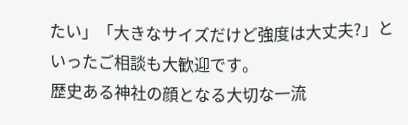たい」「大きなサイズだけど強度は大丈夫?」といったご相談も大歓迎です。
歴史ある神社の顔となる大切な一流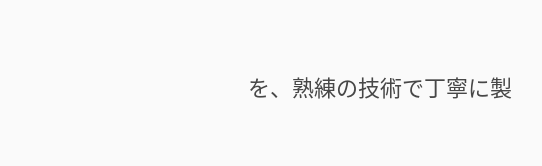を、熟練の技術で丁寧に製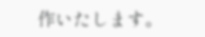作いたします。